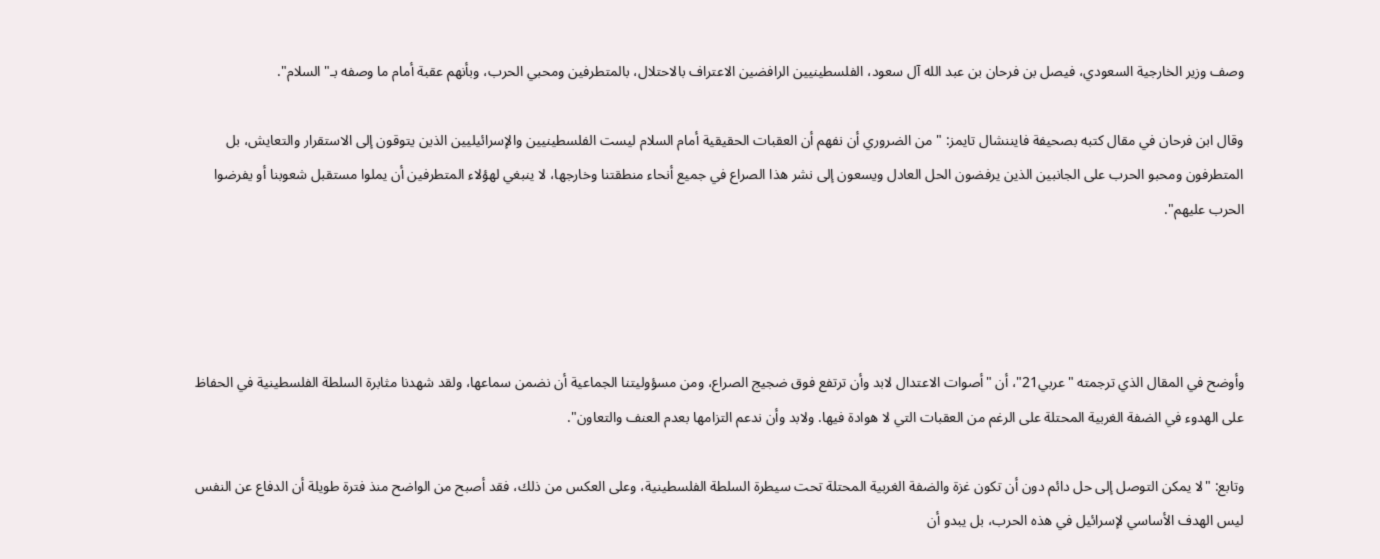وصف وزير الخارجية السعودي، فيصل بن فرحان بن عبد الله آل سعود، الفلسطينيين الرافضين الاعتراف بالاحتلال، بالمتطرفين ومحبي الحرب، وبأنهم عقبة أمام ما وصفه بـ"السلام".

وقال ابن فرحان في مقال كتبه بصحيفة فايننشال تايمز: " من الضروري أن نفهم أن العقبات الحقيقية أمام السلام ليست الفلسطينيين والإسرائيليين الذين يتوقون إلى الاستقرار والتعايش، بل المتطرفون ومحبو الحرب على الجانبين الذين يرفضون الحل العادل ويسعون إلى نشر هذا الصراع في جميع أنحاء منطقتنا وخارجها، لا ينبغي لهؤلاء المتطرفين أن يملوا مستقبل شعوبنا أو يفرضوا الحرب عليهم".




وأوضح في المقال الذي ترجمته "عربي21"، أن "أصوات الاعتدال لابد وأن ترتفع فوق ضجيج الصراع، ومن مسؤوليتنا الجماعية أن نضمن سماعها، ولقد شهدنا مثابرة السلطة الفلسطينية في الحفاظ على الهدوء في الضفة الغربية المحتلة على الرغم من العقبات التي لا هوادة فيها. ولابد وأن ندعم التزامها بعدم العنف والتعاون".

وتابع: "لا يمكن التوصل إلى حل دائم دون أن تكون غزة والضفة الغربية المحتلة تحت سيطرة السلطة الفلسطينية، وعلى العكس من ذلك، فقد أصبح من الواضح منذ فترة طويلة أن الدفاع عن النفس ليس الهدف الأساسي لإسرائيل في هذه الحرب، بل يبدو أن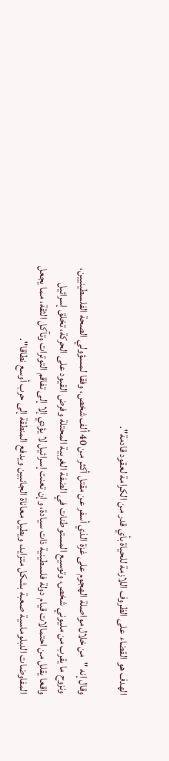الهدف هو القضاء على الظروف اللازمة للحياة بأي قدر من الكرامة لعقود قادمة".

وقال إنه "من خلال مواصلة الهجوم على غزة الذي أسفر عن مقتل أكثر من 40 ألف شخص، وفقا لمسؤولي الصحة الفلسطينيين، ونزوح ما يقرب من مليوني شخص، وتوسيع المستوطنات في الضفة الغربية المحتلة وفرض القيود على الحركة، تخلق إسرائيل واقعا يقلل من احتمالات قيام دولة فلسطينية ذات سيادة، وإن تعنت إسرائيل لا يؤدي إلا إلى تفاقم التوترات وتآكل الثقة، مما يجعل المفاوضات الدبلوماسية صعبة بشكل متزايد، ويطيل معاناة الجانبين ويدفع المنطقة إلى حرب أوسع نطاقا".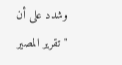وشدد على أن "تقرير المصير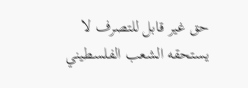حق غير قابل للتصرف لا يستحقه الشعب الفلسطيني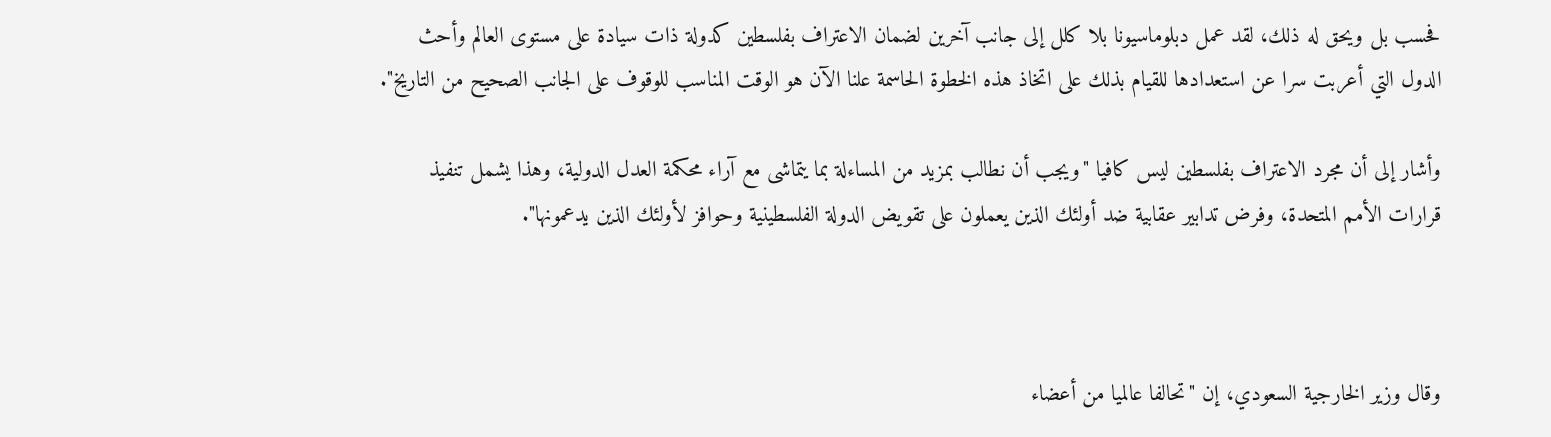فحسب بل ويحق له ذلك، لقد عمل دبلوماسيونا بلا كلل إلى جانب آخرين لضمان الاعتراف بفلسطين كدولة ذات سيادة على مستوى العالم وأحث الدول التي أعربت سرا عن استعدادها للقيام بذلك على اتخاذ هذه الخطوة الحاسمة علنا الآن هو الوقت المناسب للوقوف على الجانب الصحيح من التاريخ".

وأشار إلى أن مجرد الاعتراف بفلسطين ليس كافيا "ويجب أن نطالب بمزيد من المساءلة بما يتماشى مع آراء محكمة العدل الدولية، وهذا يشمل تنفيذ قرارات الأمم المتحدة، وفرض تدابير عقابية ضد أولئك الذين يعملون على تقويض الدولة الفلسطينية وحوافز لأولئك الذين يدعمونها".



وقال وزير الخارجية السعودي، إن "تحالفا عالميا من أعضاء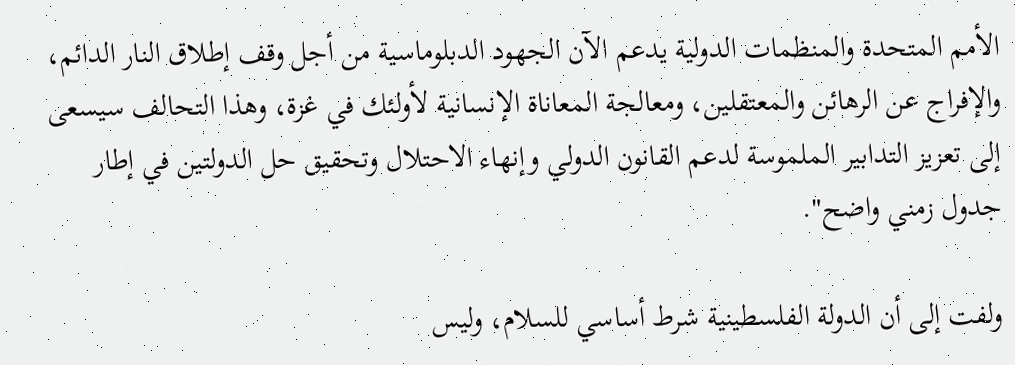الأمم المتحدة والمنظمات الدولية يدعم الآن الجهود الدبلوماسية من أجل وقف إطلاق النار الدائم، والإفراج عن الرهائن والمعتقلين، ومعالجة المعاناة الإنسانية لأولئك في غزة، وهذا التحالف سيسعى إلى تعزيز التدابير الملموسة لدعم القانون الدولي وإنهاء الاحتلال وتحقيق حل الدولتين في إطار جدول زمني واضح".

ولفت إلى أن الدولة الفلسطينية شرط أساسي للسلام، وليس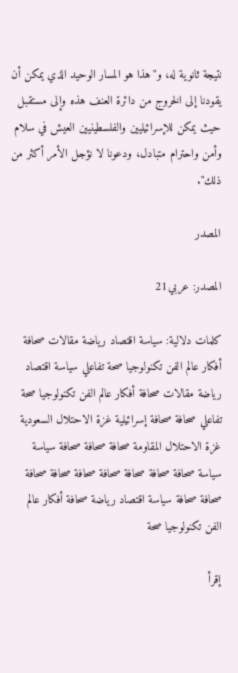نتيجة ثانوية له، و"هذا هو المسار الوحيد الذي يمكن أن يقودنا إلى الخروج من دائرة العنف هذه وإلى مستقبل حيث يمكن للإسرائيليين والفلسطينيين العيش في سلام وأمن واحترام متبادل، ودعونا لا نؤجل الأمر أكثر من ذلك".

المصدر

المصدر: عربي21

كلمات دلالية: سياسة اقتصاد رياضة مقالات صحافة أفكار عالم الفن تكنولوجيا صحة تفاعلي سياسة اقتصاد رياضة مقالات صحافة أفكار عالم الفن تكنولوجيا صحة تفاعلي صحافة صحافة إسرائيلية غزة الاحتلال السعودية غزة الاحتلال المقاومة صحافة صحافة صحافة سياسة سياسة صحافة صحافة صحافة صحافة صحافة صحافة صحافة صحافة صحافة سياسة اقتصاد رياضة صحافة أفكار عالم الفن تكنولوجيا صحة

إقرأ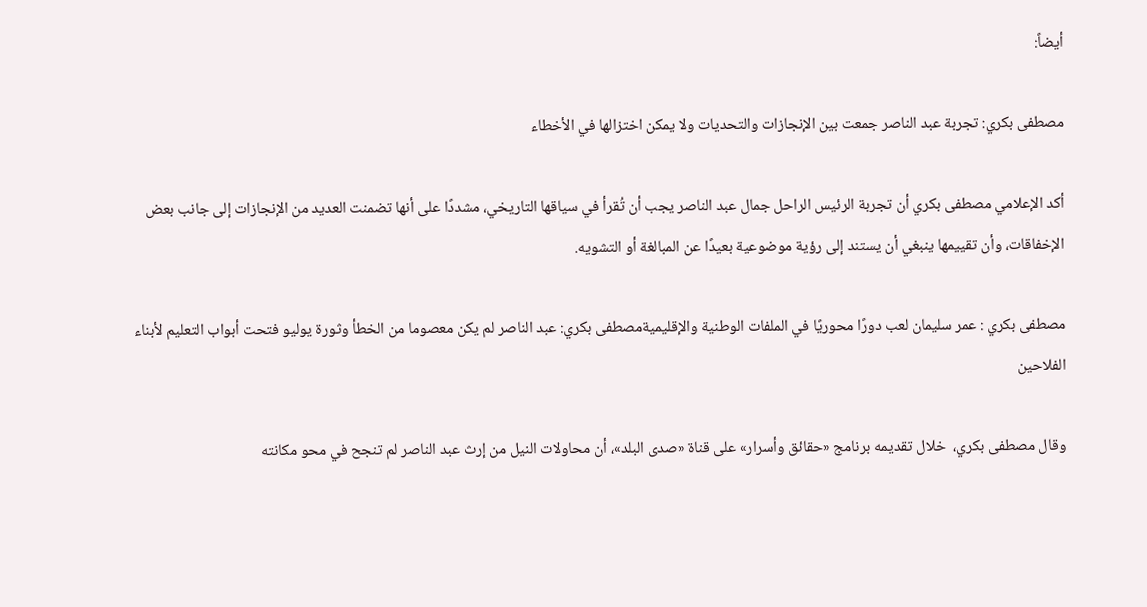أيضاً:

مصطفى بكري: تجربة عبد الناصر جمعت بين الإنجازات والتحديات ولا يمكن اختزالها في الأخطاء

أكد الإعلامي مصطفى بكري أن تجربة الرئيس الراحل جمال عبد الناصر يجب أن تُقرأ في سياقها التاريخي، مشددًا على أنها تضمنت العديد من الإنجازات إلى جانب بعض الإخفاقات، وأن تقييمها ينبغي أن يستند إلى رؤية موضوعية بعيدًا عن المبالغة أو التشويه.

مصطفى بكري : عمر سليمان لعب دورًا محوريًا في الملفات الوطنية والإقليميةمصطفى بكري: عبد الناصر لم يكن معصوما من الخطأ وثورة يوليو فتحت أبواب التعليم لأبناء الفلاحين

وقال مصطفى بكري،  خلال تقديمه برنامج «حقائق وأسرار» على قناة «صدى البلد»، أن محاولات النيل من إرث عبد الناصر لم تنجح في محو مكانته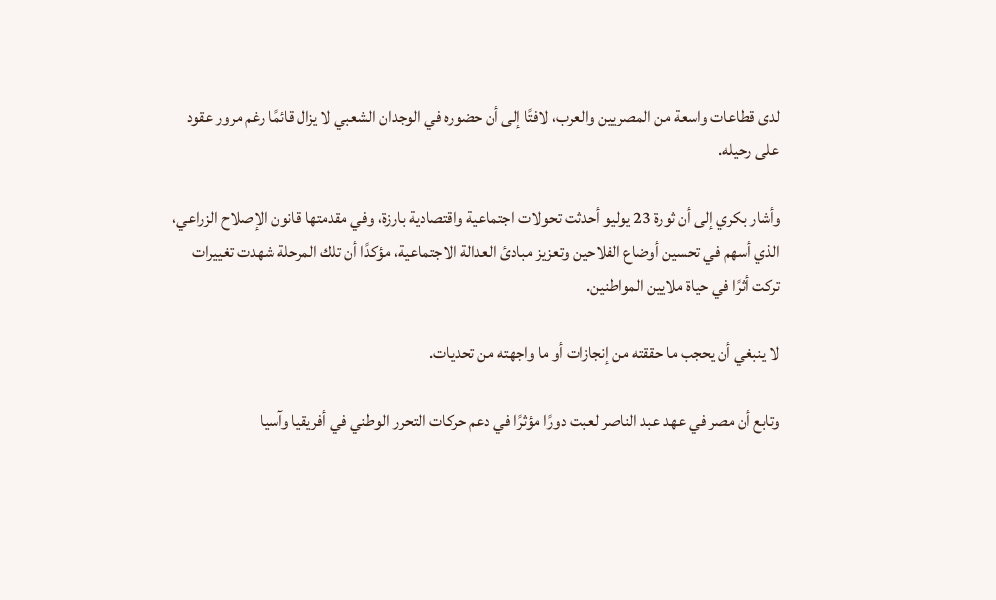لدى قطاعات واسعة من المصريين والعرب، لافتًا إلى أن حضوره في الوجدان الشعبي لا يزال قائمًا رغم مرور عقود على رحيله.

وأشار بكري إلى أن ثورة 23 يوليو أحدثت تحولات اجتماعية واقتصادية بارزة، وفي مقدمتها قانون الإصلاح الزراعي، الذي أسهم في تحسين أوضاع الفلاحين وتعزيز مبادئ العدالة الاجتماعية، مؤكدًا أن تلك المرحلة شهدت تغييرات تركت أثرًا في حياة ملايين المواطنين.

لا ينبغي أن يحجب ما حققته من إنجازات أو ما واجهته من تحديات.

وتابع أن مصر في عهد عبد الناصر لعبت دورًا مؤثرًا في دعم حركات التحرر الوطني في أفريقيا وآسيا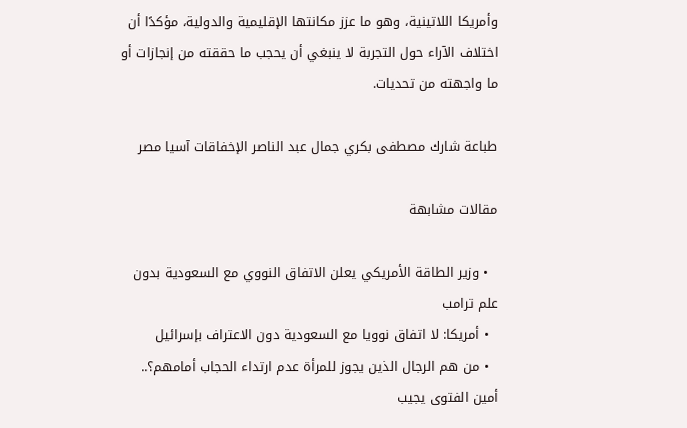وأمريكا اللاتينية، وهو ما عزز مكانتها الإقليمية والدولية، مؤكدًا أن اختلاف الآراء حول التجربة لا ينبغي أن يحجب ما حققته من إنجازات أو ما واجهته من تحديات.

طباعة شارك مصطفى بكري جمال عبد الناصر الإخفاقات آسيا مصر

مقالات مشابهة

  • وزير الطاقة الأمريكي يعلن الاتفاق النووي مع السعودية بدون علم ترامب
  • أمريكا: لا اتفاق نوويا مع السعودية دون الاعتراف بإسرائيل
  • من هم الرجال الذين يجوز للمرأة عدم ارتداء الحجاب أمامهم؟.. أمين الفتوى يجيب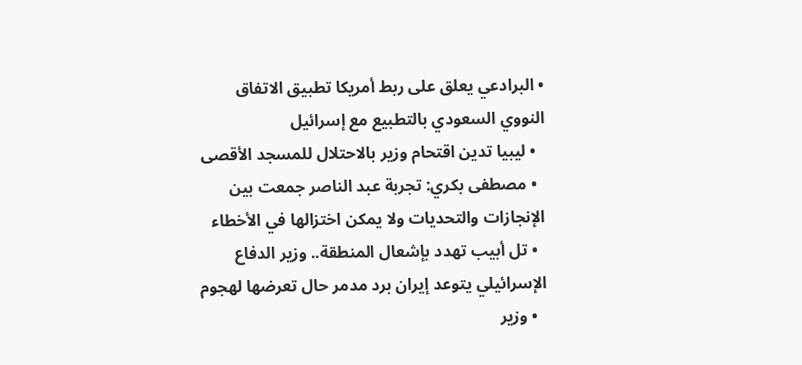• البرادعي يعلق على ربط أمريكا تطبيق الاتفاق النووي السعودي بالتطبيع مع إسرائيل
  • ليبيا تدين اقتحام وزير بالاحتلال للمسجد الأقصى
  • مصطفى بكري: تجربة عبد الناصر جمعت بين الإنجازات والتحديات ولا يمكن اختزالها في الأخطاء
  • تل أبيب تهدد بإشعال المنطقة.. وزير الدفاع الإسرائيلي يتوعد إيران برد مدمر حال تعرضها لهجوم
  • وزير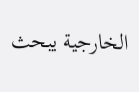الخارجية يبحث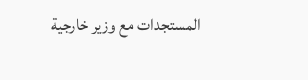المستجدات مع وزير خارجية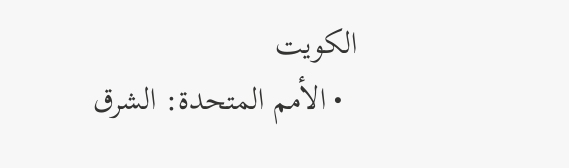الكويت
  • الأمم المتحدة: الشرق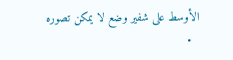الأوسط على شفير وضع لا يمكن تصوره
  •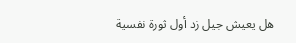هل يعيش جيل زد أول ثورة نفسية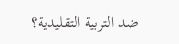ضد التربية التقليدية؟